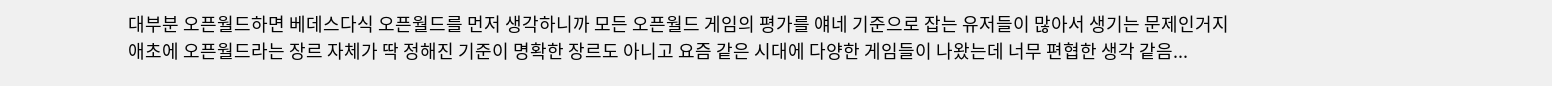대부분 오픈월드하면 베데스다식 오픈월드를 먼저 생각하니까 모든 오픈월드 게임의 평가를 얘네 기준으로 잡는 유저들이 많아서 생기는 문제인거지
애초에 오픈월드라는 장르 자체가 딱 정해진 기준이 명확한 장르도 아니고 요즘 같은 시대에 다양한 게임들이 나왔는데 너무 편협한 생각 같음...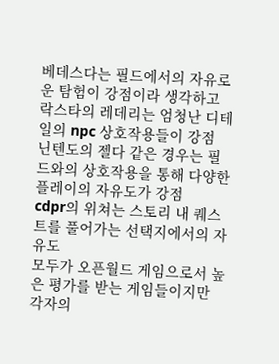베데스다는 필드에서의 자유로운 탐험이 강점이라 생각하고
락스타의 레데리는 엄청난 디테일의 npc 상호작용들이 강점
닌텐도의 젤다 같은 경우는 필드와의 상호작용을 통해 다양한 플레이의 자유도가 강점
cdpr의 위쳐는 스토리 내 퀘스트를 풀어가는 선택지에서의 자유도
모두가 오픈월드 게임으로서 높은 평가를 받는 게임들이지만 각자의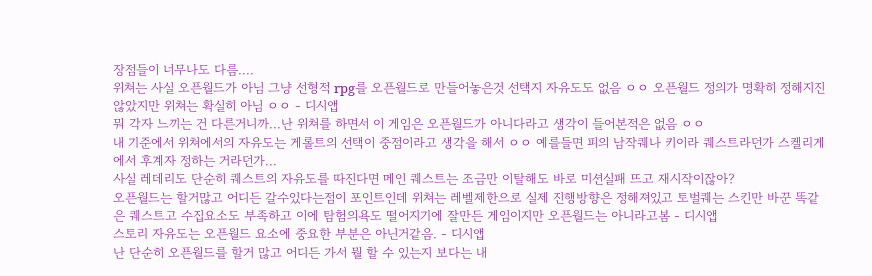장점들이 너무나도 다름....
위쳐는 사실 오픈월드가 아님 그냥 선형적 rpg를 오픈월드로 만들어놓은것 선택지 자유도도 없음 ㅇㅇ 오픈월드 정의가 명확히 정해지진 않았지만 위쳐는 확실히 아님 ㅇㅇ - 디시앱
뭐 각자 느끼는 건 다른거니까...난 위쳐를 하면서 이 게임은 오픈월드가 아니다라고 생각이 들어본적은 없음 ㅇㅇ
내 기준에서 위쳐에서의 자유도는 게롤트의 선택이 중점이라고 생각을 해서 ㅇㅇ 예를들면 피의 남작퀘나 키이라 퀘스트라던가 스켈리게에서 후계자 정하는 거라던가...
사실 레데리도 단순히 퀘스트의 자유도를 따진다면 메인 퀘스트는 조금만 이탈해도 바로 미션실패 뜨고 재시작이잖아?
오픈월드는 할거많고 어디든 갈수있다는점이 포인트인데 위쳐는 레벨제한으로 실제 진행방향은 정해져있고 토벌퀘는 스킨만 바꾼 똑같은 퀘스트고 수집요소도 부족하고 이에 탐험의욕도 떨어지기에 잘만든 게임이지만 오픈월드는 아니라고봄 - 디시앱
스토리 자유도는 오픈월드 요소에 중요한 부분은 아닌거같음. - 디시앱
난 단순히 오픈월드를 할거 많고 어디든 가서 뭘 할 수 있는지 보다는 내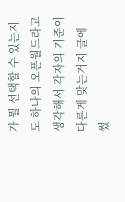가 뭘 선택할 수 있는지도 하나의 오픈월드라고 생각해서 각자의 기준이 다른게 맞는거지 글에 썼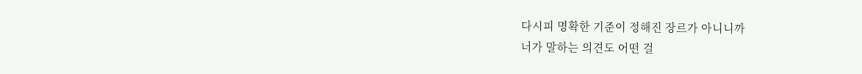다시피 명확한 기준이 정해진 장르가 아니니까
너가 말하는 의견도 어떤 걸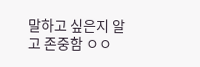말하고 싶은지 알고 존중함 ㅇㅇ